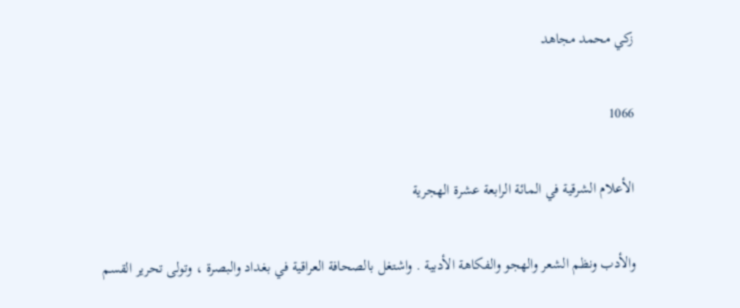زكي محمد مجاهد

1066

الأعلام الشرقية في المائة الرابعة عشرة الهجرية

والأدب ونظم الشعر والهجو والفكاهة الأدبية . واشتغل بالصحافة العراقية في بغداد والبصرة ، وتولى تحرير القسم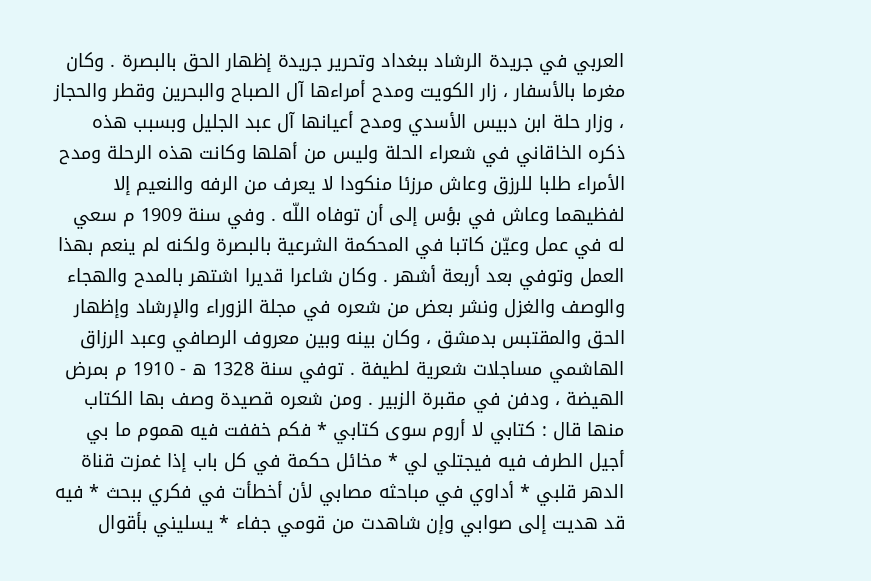العربي في جريدة الرشاد ببغداد وتحرير جريدة إظهار الحق بالبصرة . وكان مغرما بالأسفار ، زار الكويت ومدح أمراءها آل الصباح والبحرين وقطر والحجاز ، وزار حلة ابن دبيس الأسدي ومدح أعيانها آل عبد الجليل وبسبب هذه ذكره الخاقاني في شعراء الحلة وليس من أهلها وكانت هذه الرحلة ومدح الأمراء طلبا للرزق وعاش مرزئا منكودا لا يعرف من الرفه والنعيم إلا لفظيهما وعاش في بؤس إلى أن توفاه اللّه . وفي سنة 1909 م سعي له في عمل وعيّن كاتبا في المحكمة الشرعية بالبصرة ولكنه لم ينعم بهذا العمل وتوفي بعد أربعة أشهر . وكان شاعرا قديرا اشتهر بالمدح والهجاء والوصف والغزل ونشر بعض من شعره في مجلة الزوراء والإرشاد وإظهار الحق والمقتبس بدمشق ، وكان بينه وبين معروف الرصافي وعبد الرزاق الهاشمي مساجلات شعرية لطيفة . توفي سنة 1328 ه - 1910 م بمرض الهيضة ، ودفن في مقبرة الزبير . ومن شعره قصيدة وصف بها الكتاب منها قال : كتابي لا أروم سوى كتابي * فكم خففت فيه هموم ما بي أجيل الطرف فيه فيجتلي لي * مخائل حكمة في كل باب إذا غمزت قناة الدهر قلبي * أداوي في مباحثه مصابي لأن أخطأت في فكري ببحث * فيه قد هديت إلى صوابي وإن شاهدت من قومي جفاء * يسليني بأقوال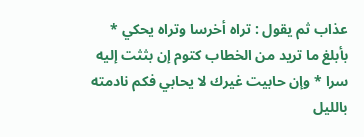عذاب ثم يقول : تراه أخرسا وتراه يحكي * بأبلغ ما تريد من الخطاب كتوم إن بثثت إليه سرا * وإن حابيت غيرك لا يحابي فكم نادمته بالليل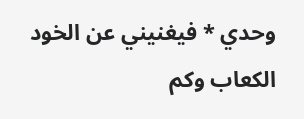وحدي * فيغنيني عن الخود الكعاب وكم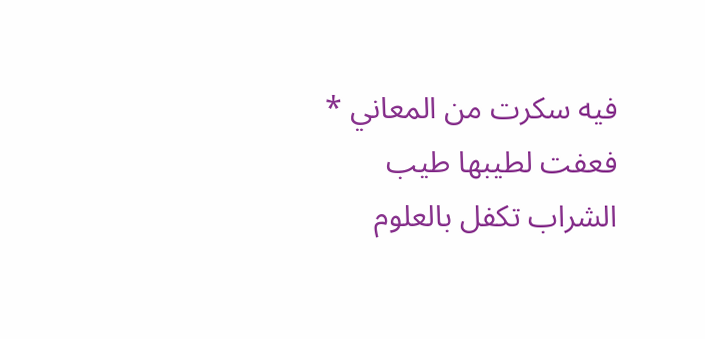فيه سكرت من المعاني * فعفت لطيبها طيب الشراب تكفل بالعلوم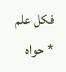فكل علم * حواه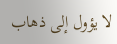لا يؤول إلى ذهاب